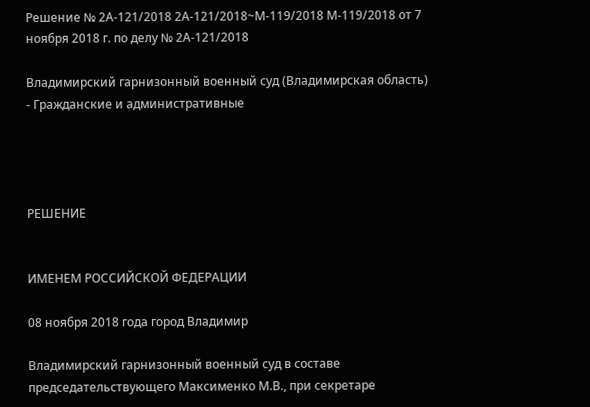Решение № 2А-121/2018 2А-121/2018~М-119/2018 М-119/2018 от 7 ноября 2018 г. по делу № 2А-121/2018

Владимирский гарнизонный военный суд (Владимирская область) - Гражданские и административные




РЕШЕНИЕ


ИМЕНЕМ РОССИЙСКОЙ ФЕДЕРАЦИИ

08 ноября 2018 года город Владимир

Владимирский гарнизонный военный суд в составе председательствующего Максименко М.В., при секретаре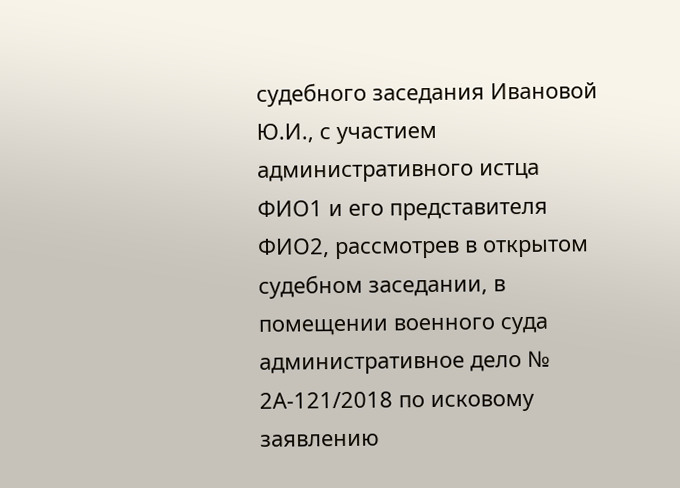судебного заседания Ивановой Ю.И., с участием административного истца ФИО1 и его представителя ФИО2, рассмотрев в открытом судебном заседании, в помещении военного суда административное дело № 2А-121/2018 по исковому заявлению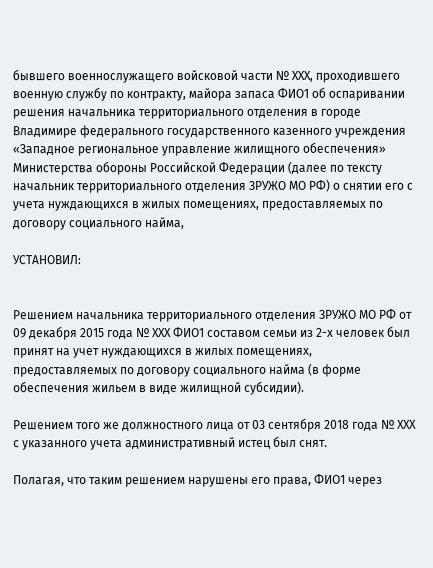бывшего военнослужащего войсковой части № ХХХ, проходившего военную службу по контракту, майора запаса ФИО1 об оспаривании решения начальника территориального отделения в городе Владимире федерального государственного казенного учреждения «Западное региональное управление жилищного обеспечения» Министерства обороны Российской Федерации (далее по тексту начальник территориального отделения ЗРУЖО МО РФ) о снятии его с учета нуждающихся в жилых помещениях, предоставляемых по договору социального найма,

УСТАНОВИЛ:


Решением начальника территориального отделения ЗРУЖО МО РФ от 09 декабря 2015 года № ХХХ ФИО1 составом семьи из 2-х человек был принят на учет нуждающихся в жилых помещениях, предоставляемых по договору социального найма (в форме обеспечения жильем в виде жилищной субсидии).

Решением того же должностного лица от 03 сентября 2018 года № ХХХ с указанного учета административный истец был снят.

Полагая, что таким решением нарушены его права, ФИО1 через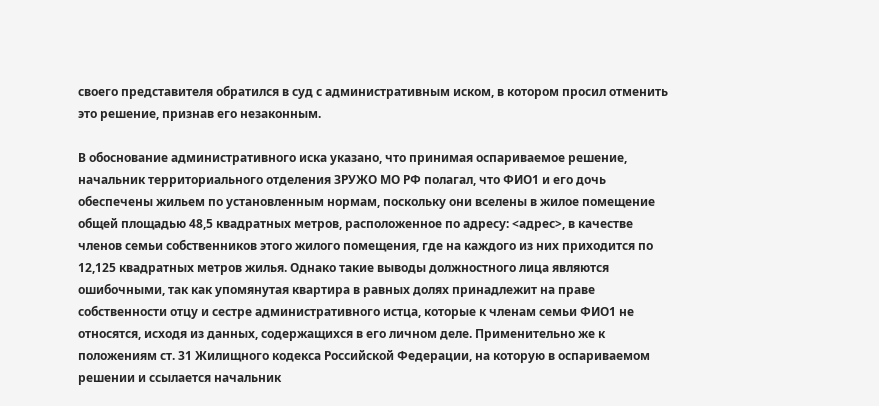своего представителя обратился в суд с административным иском, в котором просил отменить это решение, признав его незаконным.

В обоснование административного иска указано, что принимая оспариваемое решение, начальник территориального отделения ЗРУЖО МО РФ полагал, что ФИО1 и его дочь обеспечены жильем по установленным нормам, поскольку они вселены в жилое помещение общей площадью 48,5 квадратных метров, расположенное по адресу: <адрес>, в качестве членов семьи собственников этого жилого помещения, где на каждого из них приходится по 12,125 квадратных метров жилья. Однако такие выводы должностного лица являются ошибочными, так как упомянутая квартира в равных долях принадлежит на праве собственности отцу и сестре административного истца, которые к членам семьи ФИО1 не относятся, исходя из данных, содержащихся в его личном деле. Применительно же к положениям ст. 31 Жилищного кодекса Российской Федерации, на которую в оспариваемом решении и ссылается начальник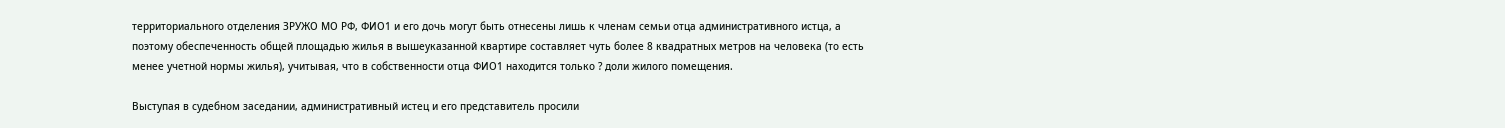территориального отделения ЗРУЖО МО РФ, ФИО1 и его дочь могут быть отнесены лишь к членам семьи отца административного истца, а поэтому обеспеченность общей площадью жилья в вышеуказанной квартире составляет чуть более 8 квадратных метров на человека (то есть менее учетной нормы жилья), учитывая, что в собственности отца ФИО1 находится только ? доли жилого помещения.

Выступая в судебном заседании, административный истец и его представитель просили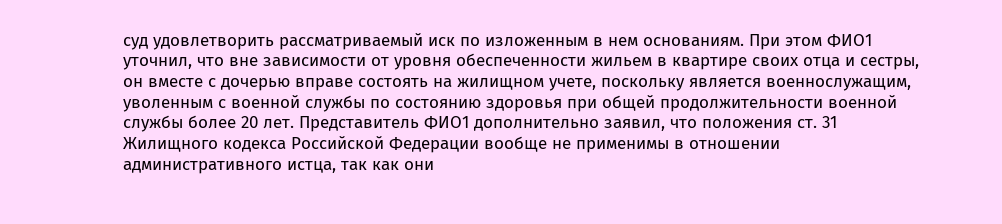суд удовлетворить рассматриваемый иск по изложенным в нем основаниям. При этом ФИО1 уточнил, что вне зависимости от уровня обеспеченности жильем в квартире своих отца и сестры, он вместе с дочерью вправе состоять на жилищном учете, поскольку является военнослужащим, уволенным с военной службы по состоянию здоровья при общей продолжительности военной службы более 20 лет. Представитель ФИО1 дополнительно заявил, что положения ст. 31 Жилищного кодекса Российской Федерации вообще не применимы в отношении административного истца, так как они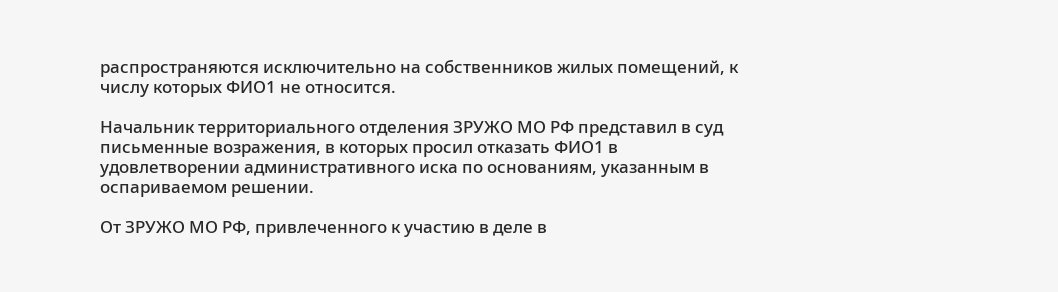распространяются исключительно на собственников жилых помещений, к числу которых ФИО1 не относится.

Начальник территориального отделения ЗРУЖО МО РФ представил в суд письменные возражения, в которых просил отказать ФИО1 в удовлетворении административного иска по основаниям, указанным в оспариваемом решении.

От ЗРУЖО МО РФ, привлеченного к участию в деле в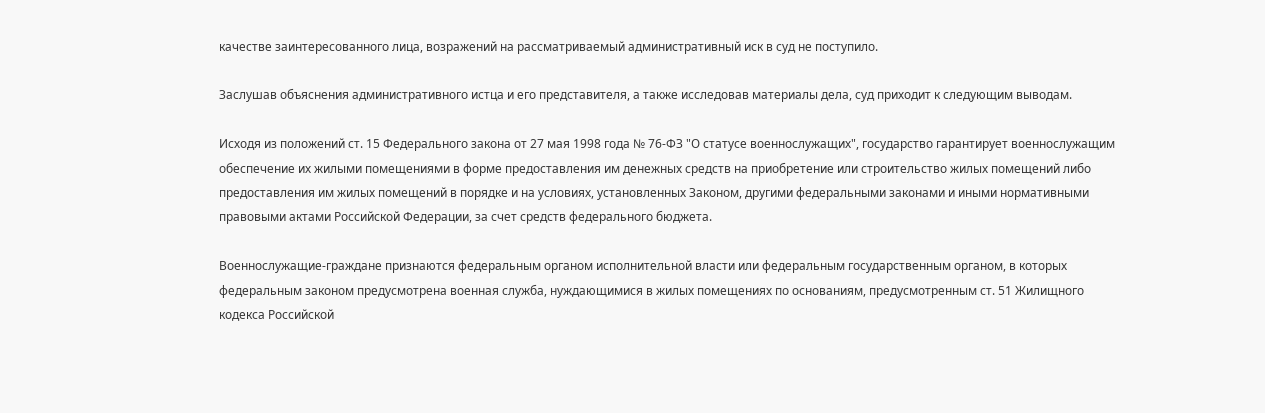качестве заинтересованного лица, возражений на рассматриваемый административный иск в суд не поступило.

Заслушав объяснения административного истца и его представителя, а также исследовав материалы дела, суд приходит к следующим выводам.

Исходя из положений ст. 15 Федерального закона от 27 мая 1998 года № 76-ФЗ "О статусе военнослужащих", государство гарантирует военнослужащим обеспечение их жилыми помещениями в форме предоставления им денежных средств на приобретение или строительство жилых помещений либо предоставления им жилых помещений в порядке и на условиях, установленных Законом, другими федеральными законами и иными нормативными правовыми актами Российской Федерации, за счет средств федерального бюджета.

Военнослужащие-граждане признаются федеральным органом исполнительной власти или федеральным государственным органом, в которых федеральным законом предусмотрена военная служба, нуждающимися в жилых помещениях по основаниям, предусмотренным ст. 51 Жилищного кодекса Российской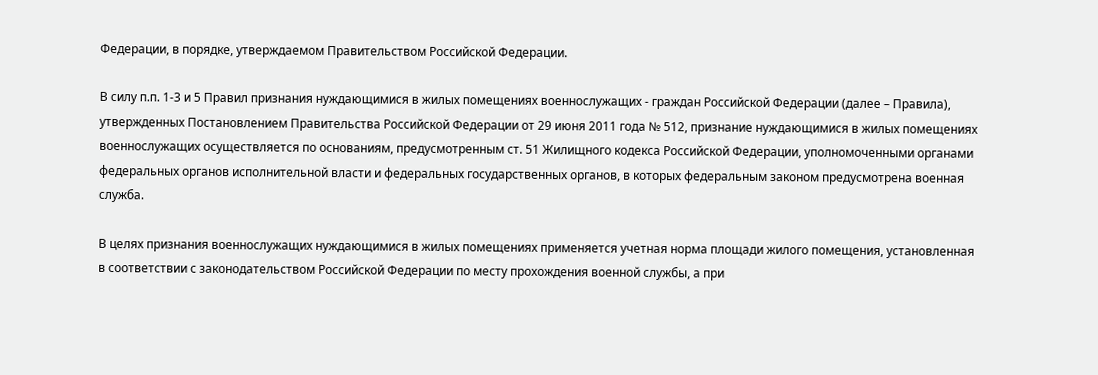Федерации, в порядке, утверждаемом Правительством Российской Федерации.

В силу п.п. 1-3 и 5 Правил признания нуждающимися в жилых помещениях военнослужащих - граждан Российской Федерации (далее – Правила), утвержденных Постановлением Правительства Российской Федерации от 29 июня 2011 года № 512, признание нуждающимися в жилых помещениях военнослужащих осуществляется по основаниям, предусмотренным ст. 51 Жилищного кодекса Российской Федерации, уполномоченными органами федеральных органов исполнительной власти и федеральных государственных органов, в которых федеральным законом предусмотрена военная служба.

В целях признания военнослужащих нуждающимися в жилых помещениях применяется учетная норма площади жилого помещения, установленная в соответствии с законодательством Российской Федерации по месту прохождения военной службы, а при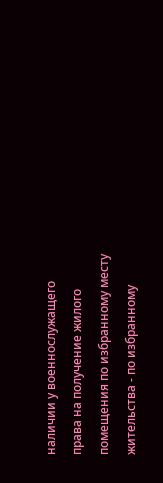наличии у военнослужащего права на получение жилого помещения по избранному месту жительства - по избранному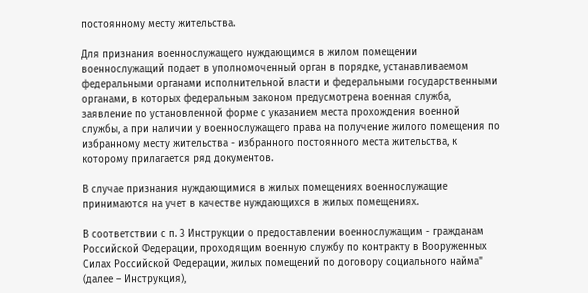постоянному месту жительства.

Для признания военнослужащего нуждающимся в жилом помещении военнослужащий подает в уполномоченный орган в порядке, устанавливаемом федеральными органами исполнительной власти и федеральными государственными органами, в которых федеральным законом предусмотрена военная служба, заявление по установленной форме с указанием места прохождения военной службы, а при наличии у военнослужащего права на получение жилого помещения по избранному месту жительства - избранного постоянного места жительства, к которому прилагается ряд документов.

В случае признания нуждающимися в жилых помещениях военнослужащие принимаются на учет в качестве нуждающихся в жилых помещениях.

В соответствии с п. 3 Инструкции о предоставлении военнослужащим - гражданам Российской Федерации, проходящим военную службу по контракту в Вооруженных Силах Российской Федерации, жилых помещений по договору социального найма" (далее – Инструкция),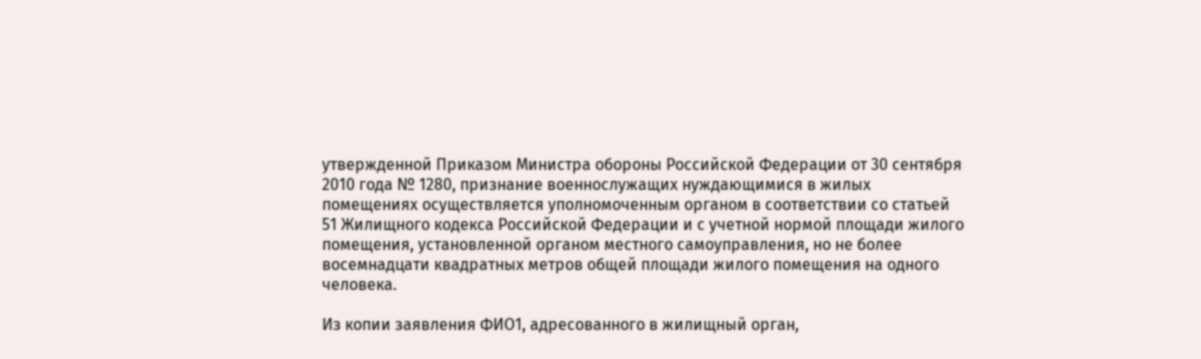утвержденной Приказом Министра обороны Российской Федерации от 30 сентября 2010 года № 1280, признание военнослужащих нуждающимися в жилых помещениях осуществляется уполномоченным органом в соответствии со статьей 51 Жилищного кодекса Российской Федерации и с учетной нормой площади жилого помещения, установленной органом местного самоуправления, но не более восемнадцати квадратных метров общей площади жилого помещения на одного человека.

Из копии заявления ФИО1, адресованного в жилищный орган,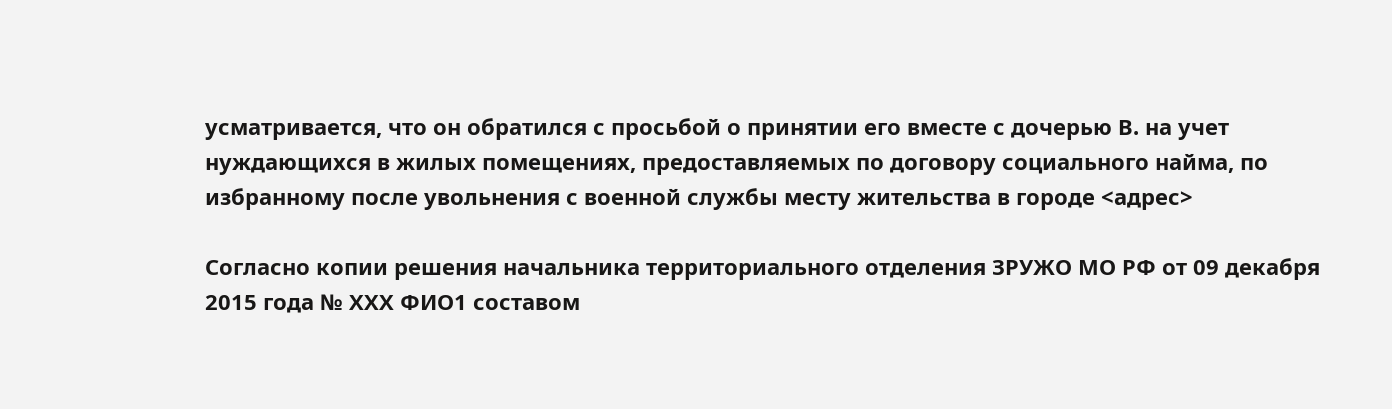усматривается, что он обратился с просьбой о принятии его вместе с дочерью В. на учет нуждающихся в жилых помещениях, предоставляемых по договору социального найма, по избранному после увольнения с военной службы месту жительства в городе <адрес>

Согласно копии решения начальника территориального отделения ЗРУЖО МО РФ от 09 декабря 2015 года № ХХХ ФИО1 составом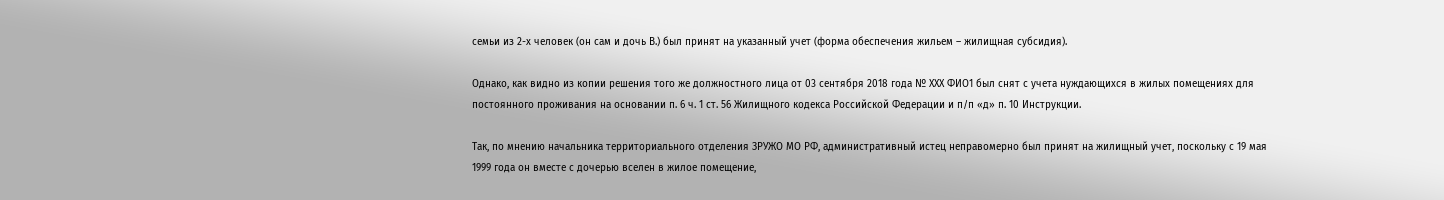семьи из 2-х человек (он сам и дочь В.) был принят на указанный учет (форма обеспечения жильем – жилищная субсидия).

Однако, как видно из копии решения того же должностного лица от 03 сентября 2018 года № ХХХ ФИО1 был снят с учета нуждающихся в жилых помещениях для постоянного проживания на основании п. 6 ч. 1 ст. 56 Жилищного кодекса Российской Федерации и п/п «д» п. 10 Инструкции.

Так, по мнению начальника территориального отделения ЗРУЖО МО РФ, административный истец неправомерно был принят на жилищный учет, поскольку с 19 мая 1999 года он вместе с дочерью вселен в жилое помещение,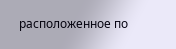расположенное по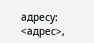адресу: <адрес>,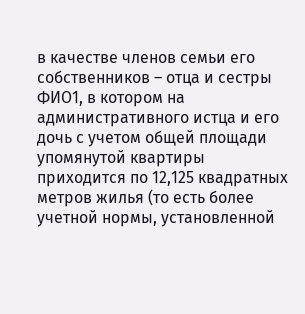в качестве членов семьи его собственников – отца и сестры ФИО1, в котором на административного истца и его дочь с учетом общей площади упомянутой квартиры приходится по 12,125 квадратных метров жилья (то есть более учетной нормы, установленной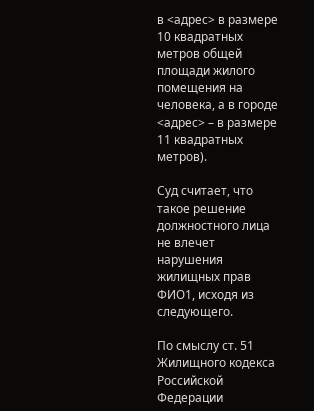в <адрес> в размере 10 квадратных метров общей площади жилого помещения на человека, а в городе <адрес> – в размере 11 квадратных метров).

Суд считает, что такое решение должностного лица не влечет нарушения жилищных прав ФИО1, исходя из следующего.

По смыслу ст. 51 Жилищного кодекса Российской Федерации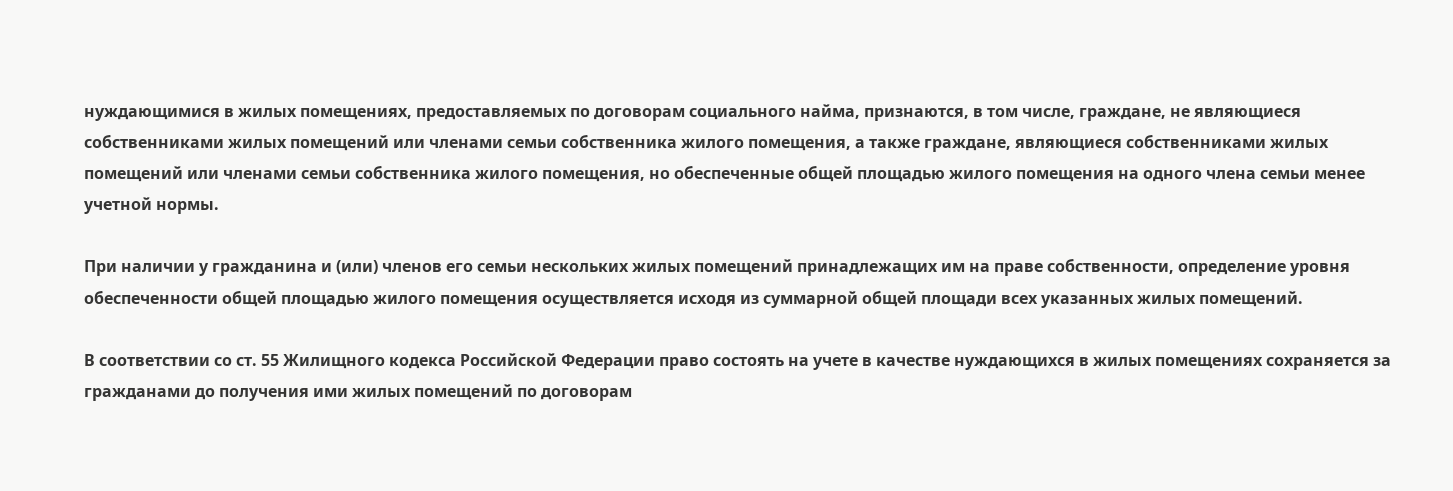нуждающимися в жилых помещениях, предоставляемых по договорам социального найма, признаются, в том числе, граждане, не являющиеся собственниками жилых помещений или членами семьи собственника жилого помещения, а также граждане, являющиеся собственниками жилых помещений или членами семьи собственника жилого помещения, но обеспеченные общей площадью жилого помещения на одного члена семьи менее учетной нормы.

При наличии у гражданина и (или) членов его семьи нескольких жилых помещений принадлежащих им на праве собственности, определение уровня обеспеченности общей площадью жилого помещения осуществляется исходя из суммарной общей площади всех указанных жилых помещений.

В соответствии со ст. 55 Жилищного кодекса Российской Федерации право состоять на учете в качестве нуждающихся в жилых помещениях сохраняется за гражданами до получения ими жилых помещений по договорам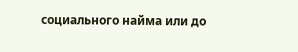социального найма или до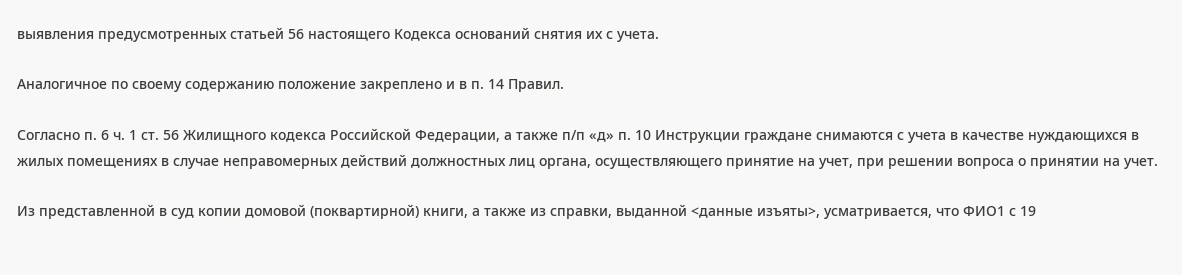выявления предусмотренных статьей 56 настоящего Кодекса оснований снятия их с учета.

Аналогичное по своему содержанию положение закреплено и в п. 14 Правил.

Согласно п. 6 ч. 1 ст. 56 Жилищного кодекса Российской Федерации, а также п/п «д» п. 10 Инструкции граждане снимаются с учета в качестве нуждающихся в жилых помещениях в случае неправомерных действий должностных лиц органа, осуществляющего принятие на учет, при решении вопроса о принятии на учет.

Из представленной в суд копии домовой (поквартирной) книги, а также из справки, выданной <данные изъяты>, усматривается, что ФИО1 с 19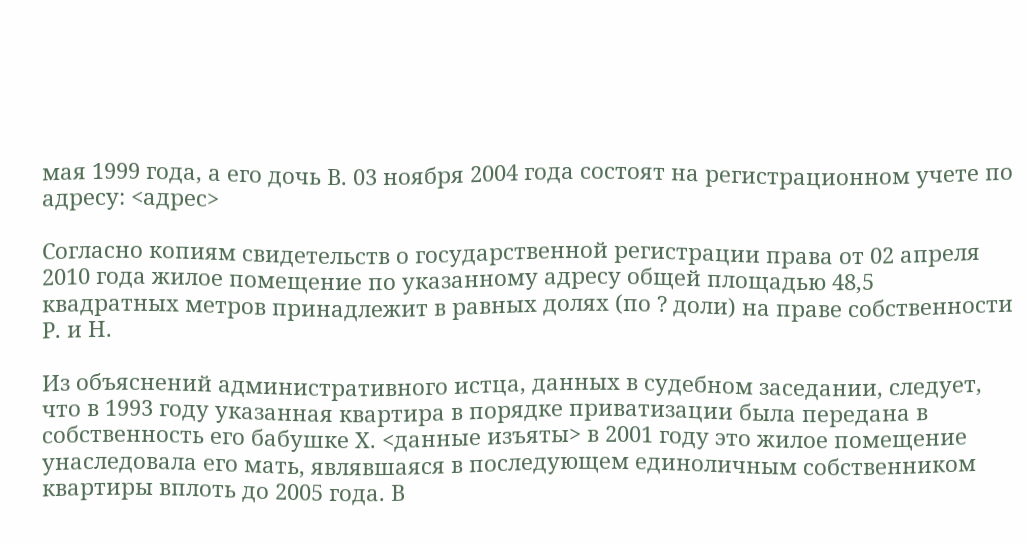мая 1999 года, а его дочь В. 03 ноября 2004 года состоят на регистрационном учете по адресу: <адрес>

Согласно копиям свидетельств о государственной регистрации права от 02 апреля 2010 года жилое помещение по указанному адресу общей площадью 48,5 квадратных метров принадлежит в равных долях (по ? доли) на праве собственности Р. и Н.

Из объяснений административного истца, данных в судебном заседании, следует, что в 1993 году указанная квартира в порядке приватизации была передана в собственность его бабушке Х. <данные изъяты> в 2001 году это жилое помещение унаследовала его мать, являвшаяся в последующем единоличным собственником квартиры вплоть до 2005 года. В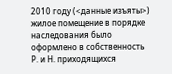2010 году (<данные изъяты>) жилое помещение в порядке наследования было оформлено в собственность Р. и Н. приходящихся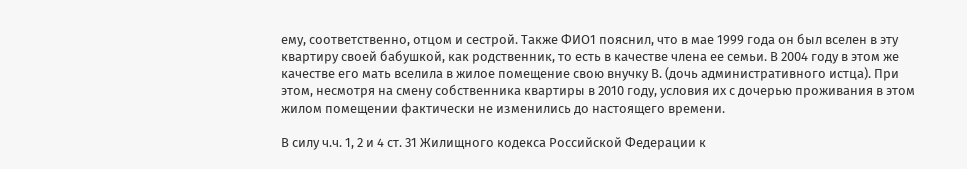ему, соответственно, отцом и сестрой. Также ФИО1 пояснил, что в мае 1999 года он был вселен в эту квартиру своей бабушкой, как родственник, то есть в качестве члена ее семьи. В 2004 году в этом же качестве его мать вселила в жилое помещение свою внучку В. (дочь административного истца). При этом, несмотря на смену собственника квартиры в 2010 году, условия их с дочерью проживания в этом жилом помещении фактически не изменились до настоящего времени.

В силу ч.ч. 1, 2 и 4 ст. 31 Жилищного кодекса Российской Федерации к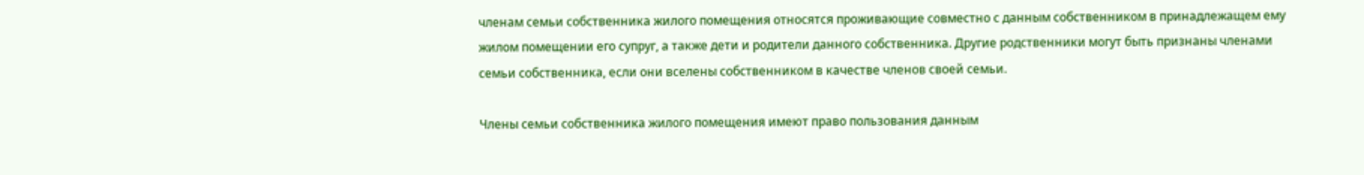членам семьи собственника жилого помещения относятся проживающие совместно с данным собственником в принадлежащем ему жилом помещении его супруг, а также дети и родители данного собственника. Другие родственники могут быть признаны членами семьи собственника, если они вселены собственником в качестве членов своей семьи.

Члены семьи собственника жилого помещения имеют право пользования данным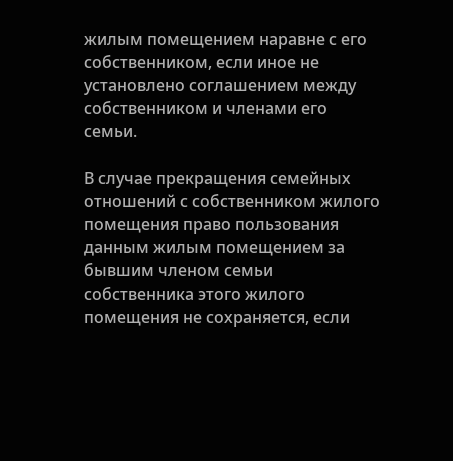жилым помещением наравне с его собственником, если иное не установлено соглашением между собственником и членами его семьи.

В случае прекращения семейных отношений с собственником жилого помещения право пользования данным жилым помещением за бывшим членом семьи собственника этого жилого помещения не сохраняется, если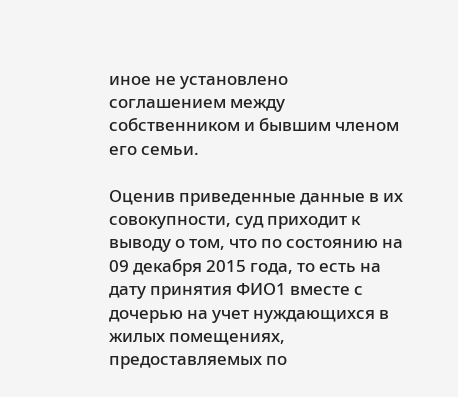иное не установлено соглашением между собственником и бывшим членом его семьи.

Оценив приведенные данные в их совокупности, суд приходит к выводу о том, что по состоянию на 09 декабря 2015 года, то есть на дату принятия ФИО1 вместе с дочерью на учет нуждающихся в жилых помещениях, предоставляемых по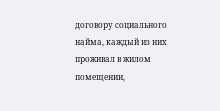договору социального найма, каждый из них проживал в жилом помещении,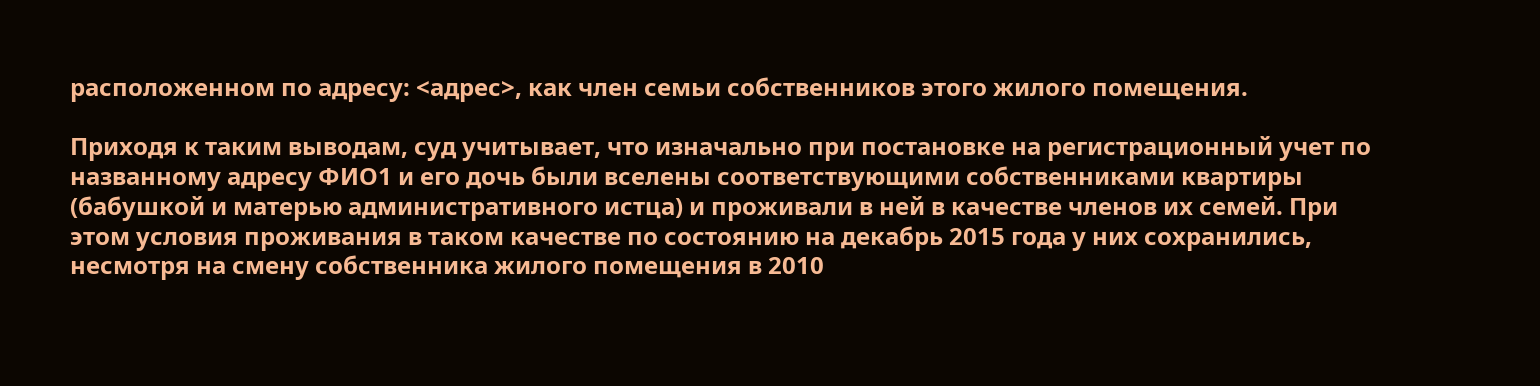расположенном по адресу: <адрес>, как член семьи собственников этого жилого помещения.

Приходя к таким выводам, суд учитывает, что изначально при постановке на регистрационный учет по названному адресу ФИО1 и его дочь были вселены соответствующими собственниками квартиры (бабушкой и матерью административного истца) и проживали в ней в качестве членов их семей. При этом условия проживания в таком качестве по состоянию на декабрь 2015 года у них сохранились, несмотря на смену собственника жилого помещения в 2010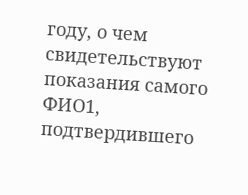году, о чем свидетельствуют показания самого ФИО1, подтвердившего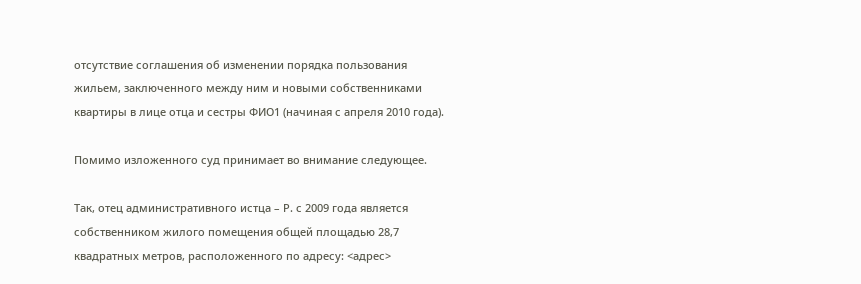отсутствие соглашения об изменении порядка пользования жильем, заключенного между ним и новыми собственниками квартиры в лице отца и сестры ФИО1 (начиная с апреля 2010 года).

Помимо изложенного суд принимает во внимание следующее.

Так, отец административного истца – Р. с 2009 года является собственником жилого помещения общей площадью 28,7 квадратных метров, расположенного по адресу: <адрес>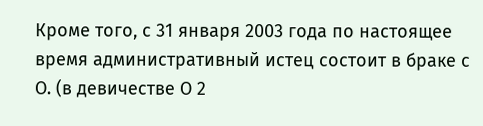Кроме того, с 31 января 2003 года по настоящее время административный истец состоит в браке с О. (в девичестве О 2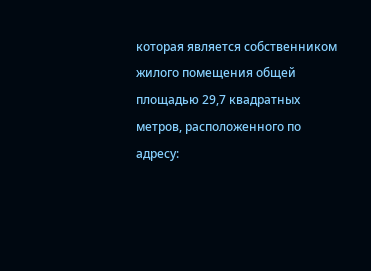которая является собственником жилого помещения общей площадью 29,7 квадратных метров, расположенного по адресу: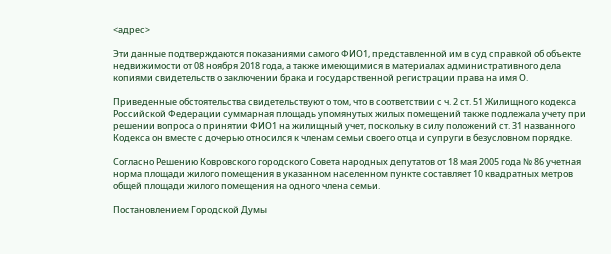<адрес>

Эти данные подтверждаются показаниями самого ФИО1, представленной им в суд справкой об объекте недвижимости от 08 ноября 2018 года, а также имеющимися в материалах административного дела копиями свидетельств о заключении брака и государственной регистрации права на имя О.

Приведенные обстоятельства свидетельствуют о том, что в соответствии с ч. 2 ст. 51 Жилищного кодекса Российской Федерации суммарная площадь упомянутых жилых помещений также подлежала учету при решении вопроса о принятии ФИО1 на жилищный учет, поскольку в силу положений ст. 31 названного Кодекса он вместе с дочерью относился к членам семьи своего отца и супруги в безусловном порядке.

Согласно Решению Ковровского городского Совета народных депутатов от 18 мая 2005 года № 86 учетная норма площади жилого помещения в указанном населенном пункте составляет 10 квадратных метров общей площади жилого помещения на одного члена семьи.

Постановлением Городской Думы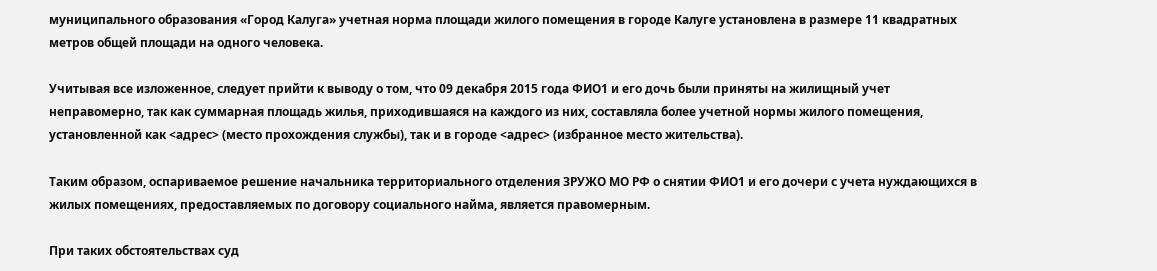муниципального образования «Город Калуга» учетная норма площади жилого помещения в городе Калуге установлена в размере 11 квадратных метров общей площади на одного человека.

Учитывая все изложенное, следует прийти к выводу о том, что 09 декабря 2015 года ФИО1 и его дочь были приняты на жилищный учет неправомерно, так как суммарная площадь жилья, приходившаяся на каждого из них, составляла более учетной нормы жилого помещения, установленной как <адрес> (место прохождения службы), так и в городе <адрес> (избранное место жительства).

Таким образом, оспариваемое решение начальника территориального отделения ЗРУЖО МО РФ о снятии ФИО1 и его дочери с учета нуждающихся в жилых помещениях, предоставляемых по договору социального найма, является правомерным.

При таких обстоятельствах суд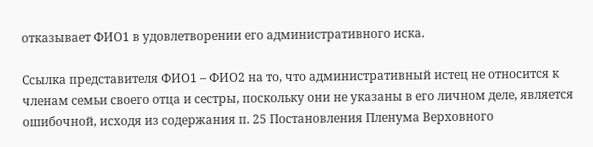отказывает ФИО1 в удовлетворении его административного иска.

Ссылка представителя ФИО1 – ФИО2 на то, что административный истец не относится к членам семьи своего отца и сестры, поскольку они не указаны в его личном деле, является ошибочной, исходя из содержания п. 25 Постановления Пленума Верховного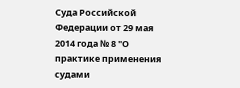Суда Российской Федерации от 29 мая 2014 года № 8 "О практике применения судами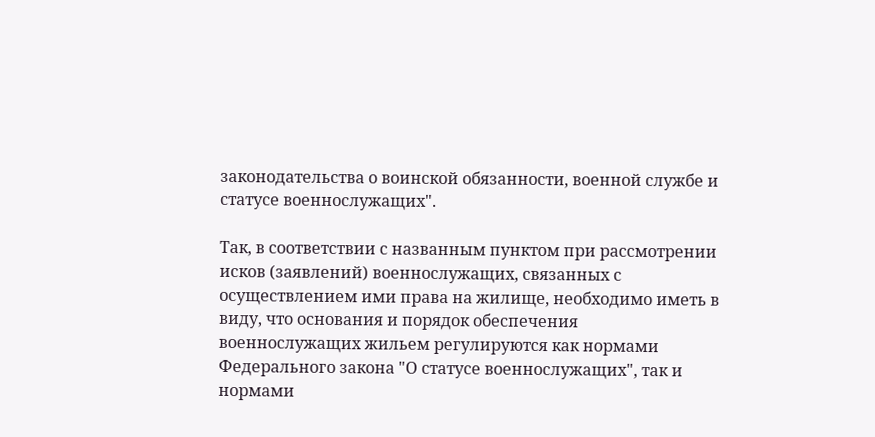законодательства о воинской обязанности, военной службе и статусе военнослужащих".

Так, в соответствии с названным пунктом при рассмотрении исков (заявлений) военнослужащих, связанных с осуществлением ими права на жилище, необходимо иметь в виду, что основания и порядок обеспечения военнослужащих жильем регулируются как нормами Федерального закона "О статусе военнослужащих", так и нормами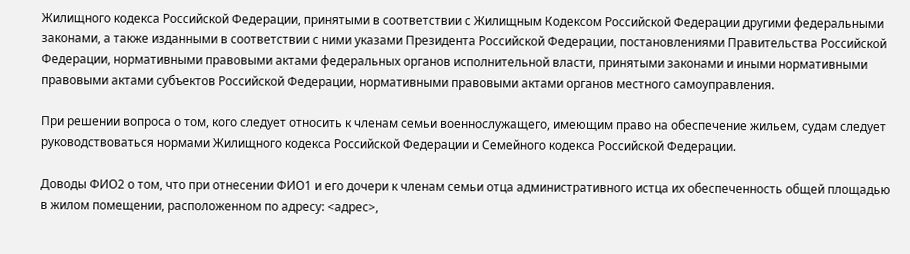Жилищного кодекса Российской Федерации, принятыми в соответствии с Жилищным Кодексом Российской Федерации другими федеральными законами, а также изданными в соответствии с ними указами Президента Российской Федерации, постановлениями Правительства Российской Федерации, нормативными правовыми актами федеральных органов исполнительной власти, принятыми законами и иными нормативными правовыми актами субъектов Российской Федерации, нормативными правовыми актами органов местного самоуправления.

При решении вопроса о том, кого следует относить к членам семьи военнослужащего, имеющим право на обеспечение жильем, судам следует руководствоваться нормами Жилищного кодекса Российской Федерации и Семейного кодекса Российской Федерации.

Доводы ФИО2 о том, что при отнесении ФИО1 и его дочери к членам семьи отца административного истца их обеспеченность общей площадью в жилом помещении, расположенном по адресу: <адрес>,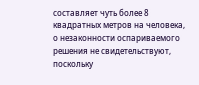составляет чуть более 8 квадратных метров на человека, о незаконности оспариваемого решения не свидетельствуют, поскольку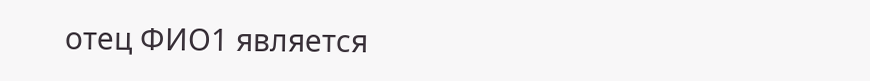отец ФИО1 является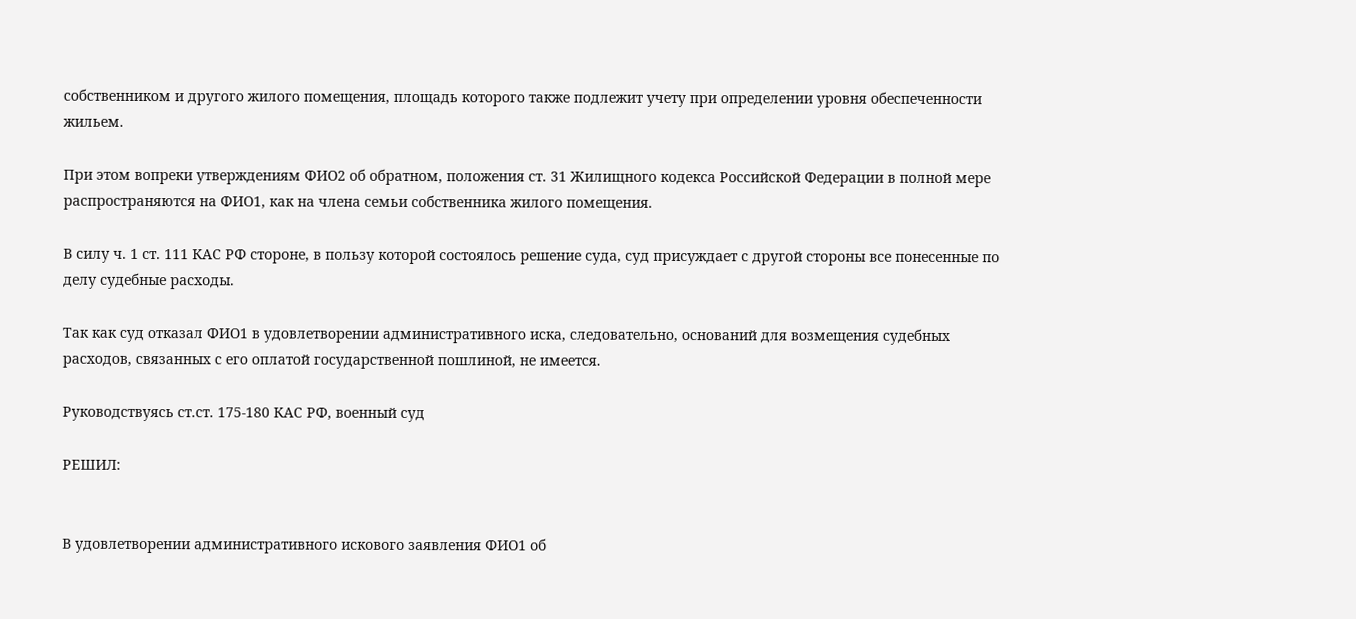собственником и другого жилого помещения, площадь которого также подлежит учету при определении уровня обеспеченности жильем.

При этом вопреки утверждениям ФИО2 об обратном, положения ст. 31 Жилищного кодекса Российской Федерации в полной мере распространяются на ФИО1, как на члена семьи собственника жилого помещения.

В силу ч. 1 ст. 111 КАС РФ стороне, в пользу которой состоялось решение суда, суд присуждает с другой стороны все понесенные по делу судебные расходы.

Так как суд отказал ФИО1 в удовлетворении административного иска, следовательно, оснований для возмещения судебных расходов, связанных с его оплатой государственной пошлиной, не имеется.

Руководствуясь ст.ст. 175-180 КАС РФ, военный суд

РЕШИЛ:


В удовлетворении административного искового заявления ФИО1 об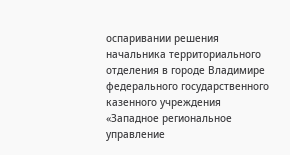оспаривании решения начальника территориального отделения в городе Владимире федерального государственного казенного учреждения «Западное региональное управление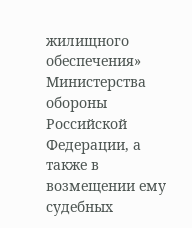жилищного обеспечения» Министерства обороны Российской Федерации, а также в возмещении ему судебных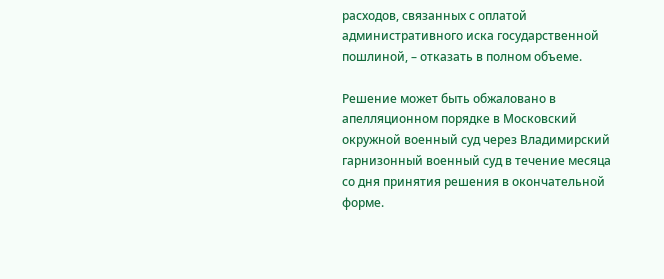расходов, связанных с оплатой административного иска государственной пошлиной, – отказать в полном объеме.

Решение может быть обжаловано в апелляционном порядке в Московский окружной военный суд через Владимирский гарнизонный военный суд в течение месяца со дня принятия решения в окончательной форме.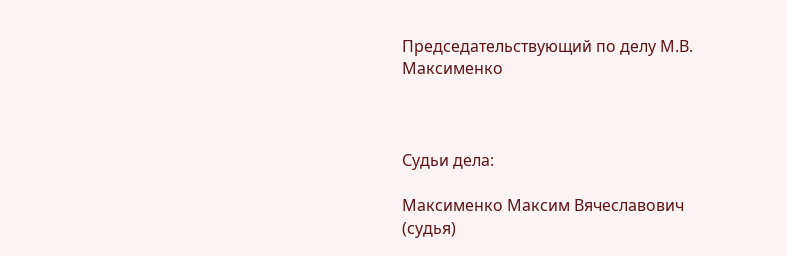Председательствующий по делу М.В. Максименко



Судьи дела:

Максименко Максим Вячеславович (судья)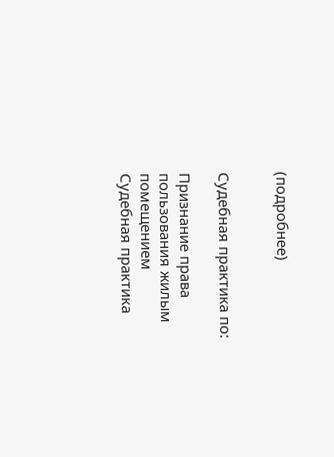(подробнее)


Судебная практика по:

Признание права пользования жилым помещением
Судебная практика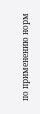по применению норм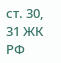ст. 30, 31 ЖК РФ